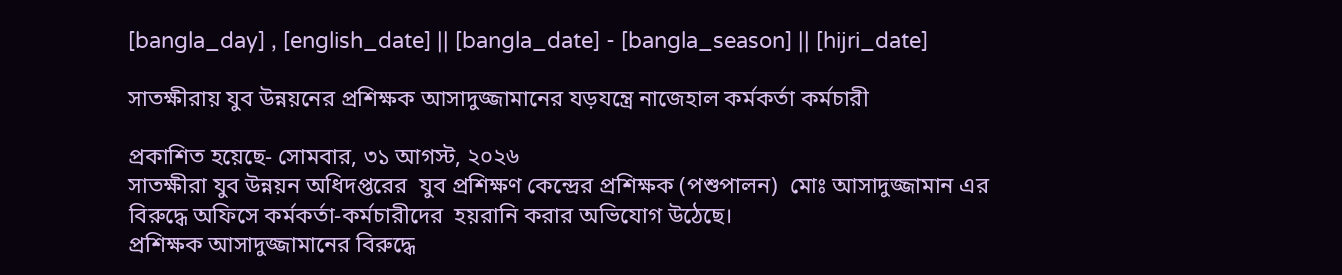[bangla_day] , [english_date] || [bangla_date] - [bangla_season] || [hijri_date]

সাতক্ষীরায় যুব উন্নয়নের প্রশিক্ষক আসাদুজ্জামানের যড়যন্ত্রে নাজেহাল কর্মকর্তা কর্মচারী

প্রকাশিত হয়েছে- সোমবার, ৩১ আগস্ট, ২০২৬
সাতক্ষীরা যুব উন্নয়ন অধিদপ্তরের  যুব প্রশিক্ষণ কেন্দ্রের প্রশিক্ষক (পশুপালন)  মোঃ আসাদুজ্জামান এর বিরুদ্ধে অফিসে কর্মকর্তা-কর্মচারীদের  হয়রানি করার অভিযোগ উঠেছে।
প্রশিক্ষক আসাদুজ্জামানের বিরুদ্ধে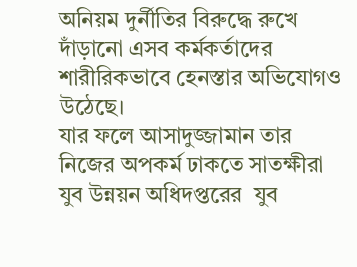অনিয়ম দুর্নীতির বিরুদ্ধে রুখে দাঁড়ানো এসব কর্মকর্তাদের শারীরিকভাবে হেনস্তার অভিযোগও উঠেছে।
যার ফলে আসাদুজ্জামান তার নিজের অপকর্ম ঢাকতে সাতক্ষীরা যুব উন্নয়ন অধিদপ্তরের  যুব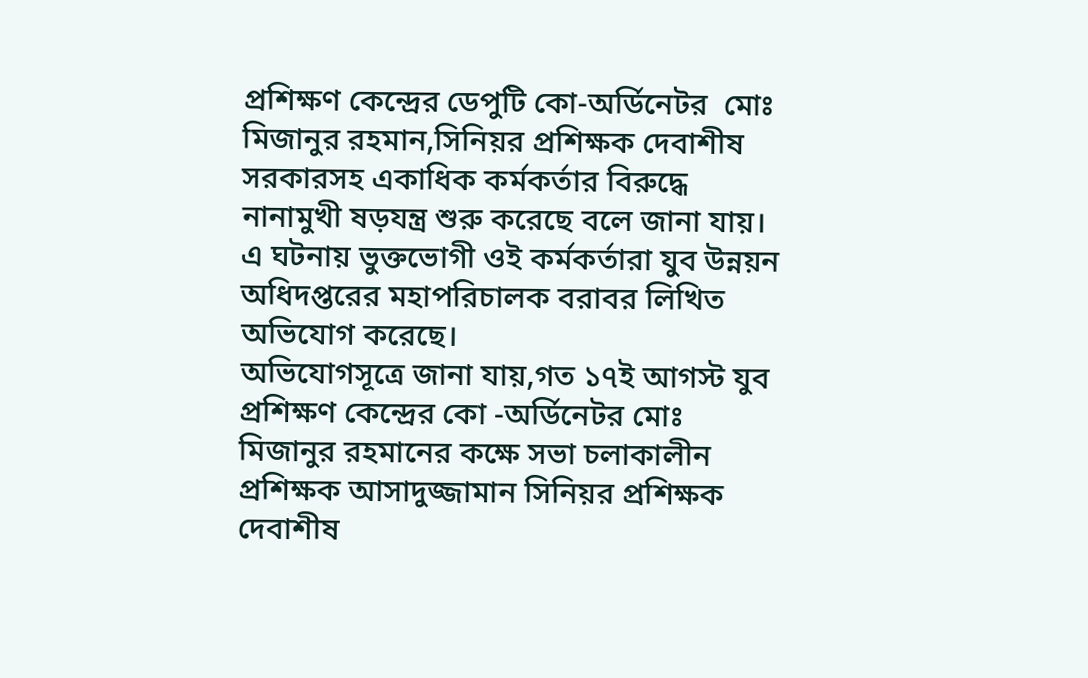প্রশিক্ষণ কেন্দ্রের ডেপুটি কো-অর্ডিনেটর  মোঃ মিজানুর রহমান,সিনিয়র প্রশিক্ষক দেবাশীষ সরকারসহ একাধিক কর্মকর্তার বিরুদ্ধে নানামুখী ষড়যন্ত্র শুরু করেছে বলে জানা যায়।
এ ঘটনায় ভুক্তভোগী ওই কর্মকর্তারা যুব উন্নয়ন অধিদপ্তরের মহাপরিচালক বরাবর লিখিত অভিযোগ করেছে।
অভিযোগসূত্রে জানা যায়,গত ১৭ই আগস্ট যুব প্রশিক্ষণ কেন্দ্রের কো -অর্ডিনেটর মোঃ মিজানুর রহমানের কক্ষে সভা চলাকালীন প্রশিক্ষক আসাদুজ্জামান সিনিয়র প্রশিক্ষক দেবাশীষ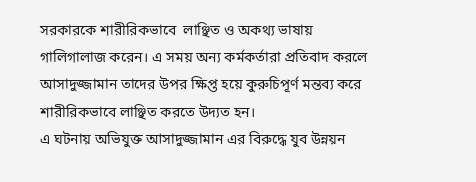সরকারকে শারীরিকভাবে  লাঞ্ছিত ও অকথ্য ভাষায় গালিগালাজ করেন। এ সময় অন্য কর্মকর্তারা প্রতিবাদ করলে আসাদুজ্জামান তাদের উপর ক্ষিপ্ত হয়ে কুরুচিপূর্ণ মন্তব্য করে শারীরিকভাবে লাঞ্ছিত করতে উদ্যত হন।
এ ঘটনায় অভিযুক্ত আসাদুজ্জামান এর বিরুদ্ধে যুব উন্নয়ন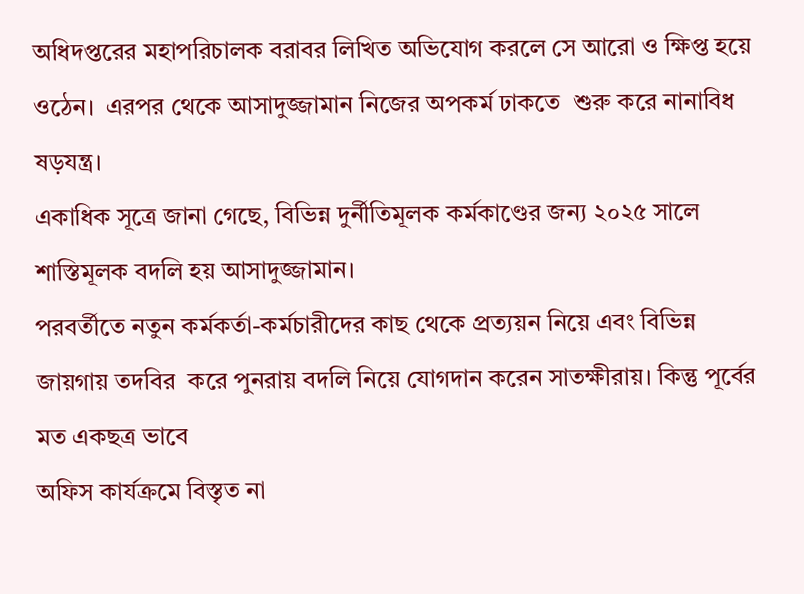অধিদপ্তরের মহাপরিচালক বরাবর লিখিত অভিযোগ করলে সে আরো ও ক্ষিপ্ত হয়ে ওঠেন।  এরপর থেকে আসাদুজ্জামান নিজের অপকর্ম ঢাকতে  শুরু করে নানাবিধ ষড়যন্ত্র।
একাধিক সূত্রে জানা গেছে, বিভিন্ন দুর্নীতিমূলক কর্মকাণ্ডের জন্য ২০২৫ সালে শাস্তিমূলক বদলি হয় আসাদুজ্জামান।
পরবর্তীতে নতুন কর্মকর্তা-কর্মচারীদের কাছ থেকে প্রত্যয়ন নিয়ে এবং বিভিন্ন জায়গায় তদবির  করে পুনরায় বদলি নিয়ে যোগদান করেন সাতক্ষীরায়। কিন্তু পূর্বের মত একছত্র ভাবে
অফিস কার্যক্রমে বিস্তৃত না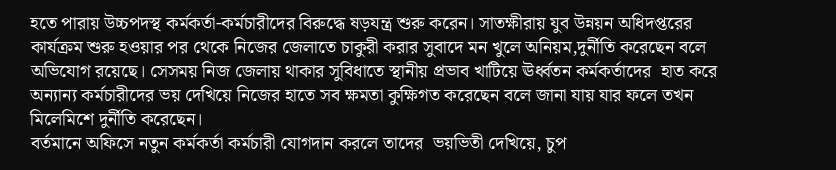হতে পারায় উচ্চপদস্থ কর্মকর্তা-কর্মচারীদের বিরুদ্ধে ষড়যন্ত্র শুরু করেন। সাতক্ষীরায় যুব উন্নয়ন অধিদপ্তরের কার্যক্রম শুরু হওয়ার পর থেকে নিজের জেলাতে চাকুরী করার সুবাদে মন খুলে অনিয়ম,দুর্নীতি করেছেন বলে অভিযোগ রয়েছে। সেসময় নিজ জেলায় থাকার সুবিধাতে স্থানীয় প্রভাব খাটিয়ে ঊর্ধ্বতন কর্মকর্তাদের  হাত করে অন্যান্য কর্মচারীদের ভয় দেখিয়ে নিজের হাতে সব ক্ষমতা কুক্ষিগত করেছেন বলে জানা যায় যার ফলে তখন  মিলেমিশে দুর্নীতি করেছেন।
বর্তমানে অফিসে নতুন কর্মকর্তা কর্মচারী যোগদান করলে তাদের  ভয়ভিতী দেখিয়ে, চুপ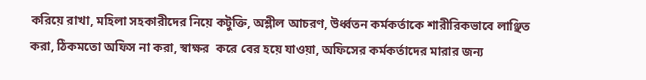করিয়ে রাখা, মহিলা সহকারীদের নিয়ে কটুক্তি, অশ্লীল আচরণ, উর্ধ্বতন কর্মকর্তাকে শারীরিকভাবে লাঞ্ছিত করা, ঠিকমতো অফিস না করা, স্বাক্ষর  করে বের হয়ে যাওয়া, অফিসের কর্মকর্তাদের মারার জন্য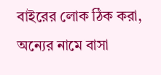বাইরের লোক ঠিক করা, অন্যের নামে বাসা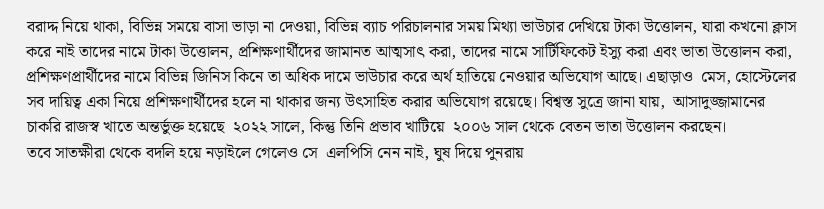বরাদ্দ নিয়ে থাকা, বিভিন্ন সময়ে বাসা ভাড়া না দেওয়া, বিভিন্ন ব্যাচ পরিচালনার সময় মিথ্যা ভাউচার দেখিয়ে টাকা উত্তোলন, যারা কখনো ক্লাস করে নাই তাদের নামে টাকা উত্তোলন, প্রশিক্ষণার্থীদের জামানত আত্মসাৎ করা, তাদের নামে সার্টিফিকেট ইস্যু করা এবং ভাতা উত্তোলন করা, প্রশিক্ষণপ্রার্থীদের নামে বিভিন্ন জিনিস কিনে তা অধিক দামে ভাউচার করে অর্থ হাতিয়ে নেওয়ার অভিযোগ আছে। এছাড়াও  মেস, হোস্টেলের সব দায়িত্ব একা নিয়ে প্রশিক্ষণার্থীদের হলে না থাকার জন্য উৎসাহিত করার অভিযোগ রয়েছে। বিশ্বস্ত সুত্রে জানা যায়,  আসাদুজ্জামানের চাকরি রাজস্ব খাতে অন্তর্ভুক্ত হয়েছে  ২০২২ সালে, কিন্তু তিনি প্রভাব খাটিয়ে  ২০০৬ সাল থেকে বেতন ভাতা উত্তোলন করছেন।
তবে সাতক্ষীরা থেকে বদলি হয়ে নড়াইলে গেলেও সে  এলপিসি নেন নাই, ঘুষ দিয়ে পুনরায়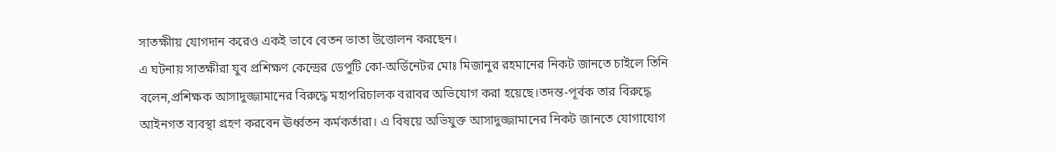সাতক্ষীায় যোগদান করেও একই ভাবে বেতন ভাতা উত্তোলন করছেন।
এ ঘটনায় সাতক্ষীরা যুব প্রশিক্ষণ কেন্দ্রের ডেপুটি কো-অর্ডিনেটর মোঃ মিজানুর রহমানের নিকট জানতে চাইলে তিনি বলেন,প্রশিক্ষক আসাদুজ্জামানের বিরুদ্ধে মহাপরিচালক বরাবর অভিযোগ করা হয়েছে।তদন্ত-পূর্বক তার বিরুদ্ধে আইনগত ব্যবস্থা গ্রহণ করবেন ঊর্ধ্বতন কর্মকর্তারা। এ বিষয়ে অভিযুক্ত আসাদুজ্জামানের নিকট জানতে যোগাযোগ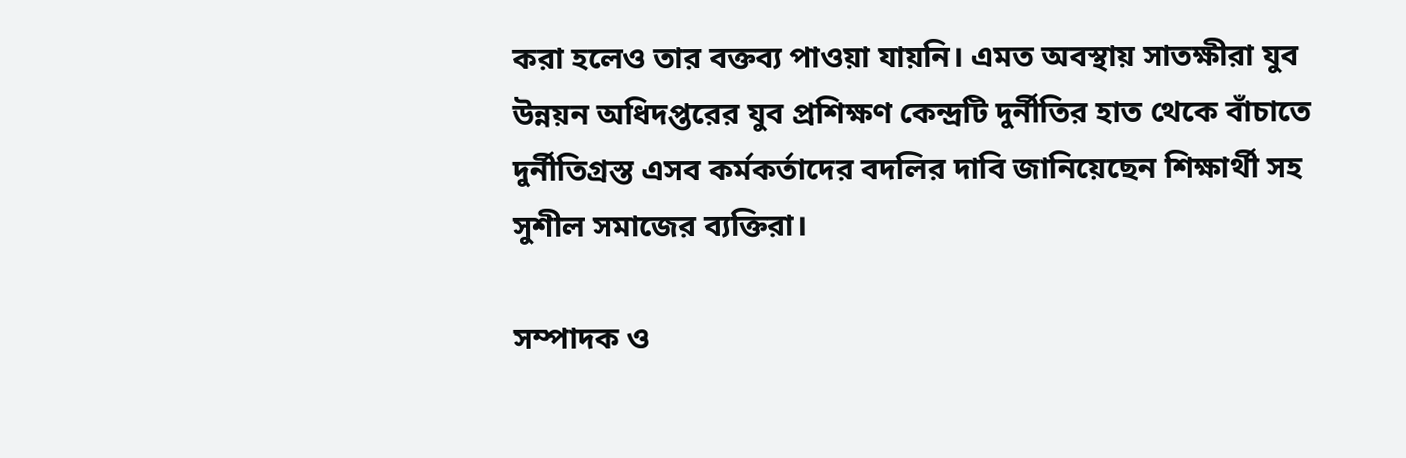করা হলেও তার বক্তব্য পাওয়া যায়নি। এমত অবস্থায় সাতক্ষীরা যুব উন্নয়ন অধিদপ্তরের যুব প্রশিক্ষণ কেন্দ্রটি দুর্নীতির হাত থেকে বাঁচাতে দুর্নীতিগ্রস্ত এসব কর্মকর্তাদের বদলির দাবি জানিয়েছেন শিক্ষার্থী সহ সুশীল সমাজের ব্যক্তিরা।

সম্পাদক ও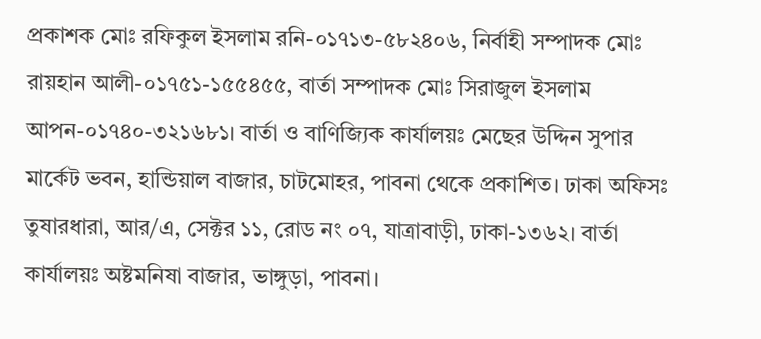প্রকাশক মোঃ রফিকুল ইসলাম রনি-০১৭১৩-৫৮২৪০৬, নির্বাহী সম্পাদক মোঃ রায়হান আলী-০১৭৫১-১৫৫৪৫৫, বার্তা সম্পাদক মোঃ সিরাজুল ইসলাম আপন-০১৭৪০-৩২১৬৮১। বার্তা ও বাণিজ্যিক কার্যালয়ঃ মেছের উদ্দিন সুপার মার্কেট ভবন, হান্ডিয়াল বাজার, চাটমোহর, পাবনা থেকে প্রকাশিত। ঢাকা অফিসঃ তুষারধারা, আর/এ, সেক্টর ১১, রোড নং ০৭, যাত্রাবাড়ী, ঢাকা-১৩৬২। বার্তা কার্যালয়ঃ অষ্টমনিষা বাজার, ভাঙ্গুড়া, পাবনা।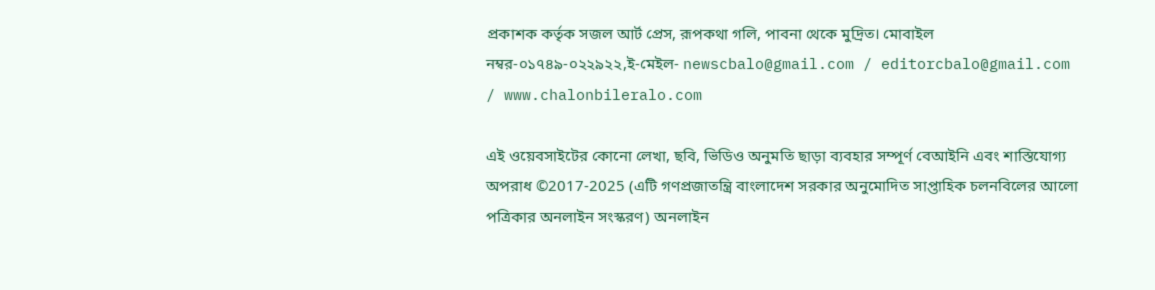প্রকাশক কর্তৃক সজল আর্ট প্রেস, রূপকথা গলি, পাবনা থেকে মুদ্রিত। মোবাইল নম্বর-০১৭৪৯-০২২৯২২,ই-মেইল- newscbalo@gmail.com / editorcbalo@gmail.com / www.chalonbileralo.com

এই ওয়েবসাইটের কোনো লেখা, ছবি, ভিডিও অনুমতি ছাড়া ব্যবহার সম্পূর্ণ বেআইনি এবং শাস্তিযোগ্য অপরাধ ©2017-2025 (এটি গণপ্রজাতন্ত্রি বাংলাদেশ সরকার অনুমোদিত সাপ্তাহিক চলনবিলের আলো পত্রিকার অনলাইন সংস্করণ) অনলাইন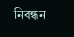নিবন্ধন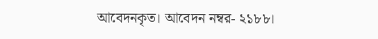আবেদনকৃত। আবেদন নম্বর- ২১৮৮।